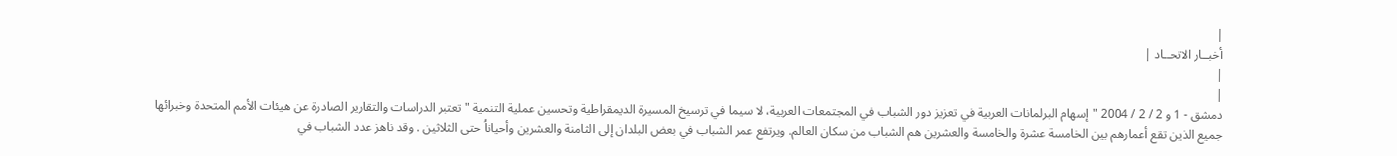|
أخبــار الاتحــاد |
|
|
دمشق - 1 و 2 / 2 / 2004 "إسهام البرلمانات العربية في تعزيز دور الشباب في المجتمعات العربية، لا سيما في ترسيخ المسيرة الديمقراطية وتحسين عملية التنمية " تعتبر الدراسات والتقارير الصادرة عن هيئات الأمم المتحدة وخبرائها جميع الذين تقع أعمارهم بين الخامسة عشرة والخامسة والعشرين هم الشباب من سكان العالم. ويرتفع عمر الشباب في بعض البلدان إلى الثامنة والعشرين وأحياناُ حتى الثلاثين . وقد ناهز عدد الشباب في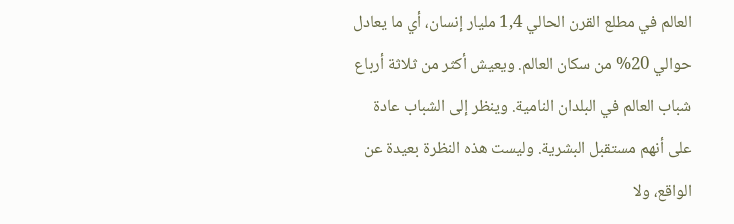العالم في مطلع القرن الحالي 1,4 مليار إنسان، أي ما يعادل حوالي 20% من سكان العالم. ويعيش أكثر من ثلاثة أرباع شباب العالم في البلدان النامية. وينظر إلى الشباب عادة على أنهم مستقبل البشرية. وليست هذه النظرة بعيدة عن الواقع، ولا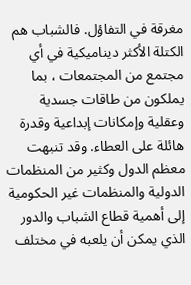مغرقة في التفاؤل. فالشباب هم الكتلة الأكثر ديناميكية في أي مجتمع من المجتمعات ، بما يملكون من طاقات جسدية وعقلية وإمكانات إبداعية وقدرة هائلة على العطاء. وقد تنبهت معظم الدول وكثير من المنظمات الدولية والمنظمات غير الحكومية إلى أهمية قطاع الشباب والدور الذي يمكن أن يلعبه في مختلف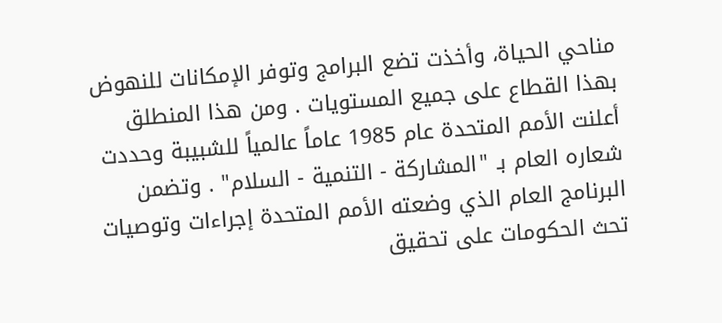مناحي الحياة، وأخذت تضع البرامج وتوفر الإمكانات للنهوض بهذا القطاع على جميع المستويات . ومن هذا المنطلق أعلنت الأمم المتحدة عام 1985 عاماً عالمياً للشبيبة وحددت شعاره العام بـ "المشاركة - التنمية - السلام" . وتضمن البرنامج العام الذي وضعته الأمم المتحدة إجراءات وتوصيات تحث الحكومات على تحقيق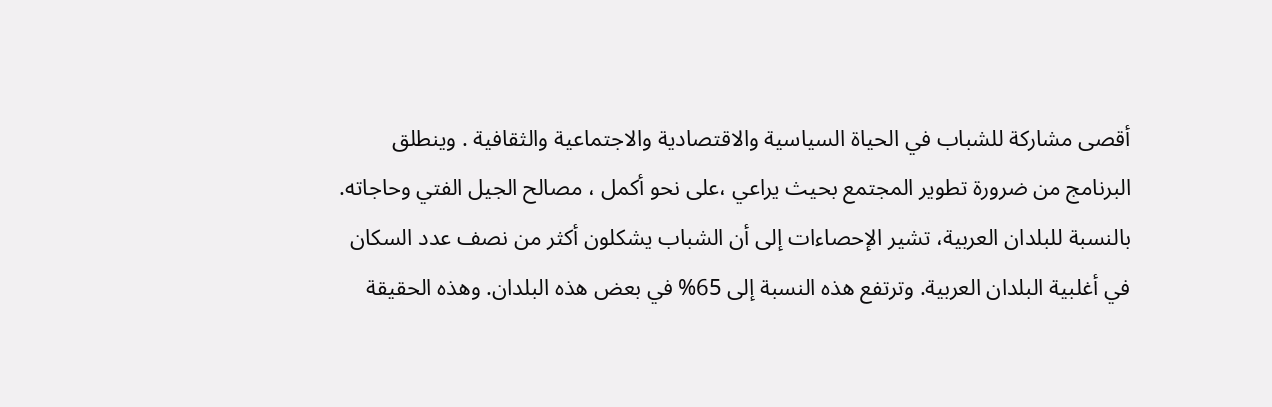أقصى مشاركة للشباب في الحياة السياسية والاقتصادية والاجتماعية والثقافية . وينطلق البرنامج من ضرورة تطوير المجتمع بحيث يراعي ،على نحو أكمل ، مصالح الجيل الفتي وحاجاته. بالنسبة للبلدان العربية، تشير الإحصاءات إلى أن الشباب يشكلون أكثر من نصف عدد السكان في أغلبية البلدان العربية. وترتفع هذه النسبة إلى 65% في بعض هذه البلدان. وهذه الحقيقة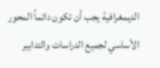الديمغرافية يجب أن تكون دائماً المحور الأساسي لجميع الدراسات والتدابير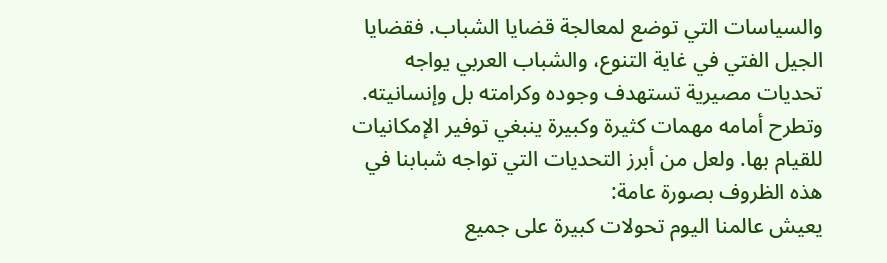والسياسات التي توضع لمعالجة قضايا الشباب. فقضايا الجيل الفتي في غاية التنوع، والشباب العربي يواجه تحديات مصيرية تستهدف وجوده وكرامته بل وإنسانيته. وتطرح أمامه مهمات كثيرة وكبيرة ينبغي توفير الإمكانيات للقيام بها. ولعل من أبرز التحديات التي تواجه شبابنا في هذه الظروف بصورة عامة:
يعيش عالمنا اليوم تحولات كبيرة على جميع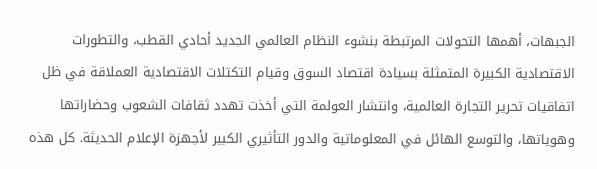الجبهات، أهمها التحولات المرتبطة بنشوء النظام العالمي الجديد أحادي القطب، والتطورات الاقتصادية الكبيرة المتمثلة بسيادة اقتصاد السوق وقيام التكتلات الاقتصادية العملاقة في ظل اتفاقيات تحرير التجارة العالمية، وانتشار العولمة التي أخذت تهدد ثقافات الشعوب وحضاراتها وهوياتها، والتوسع الهائل في المعلوماتية والدور التأثيري الكبير لأجهزة الإعلام الحديثة. كل هذه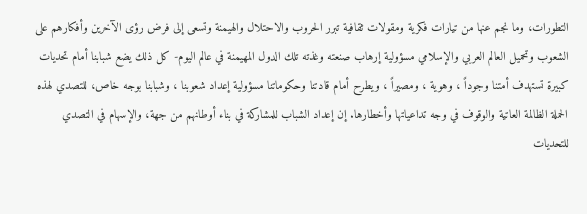التطورات، وما نجم عنها من تيارات فكرية ومقولات ثقافية تبرر الحروب والاحتلال والهيمنة وتسعى إلى فرض رؤى الآخرين وأفكارهم على الشعوب وتحميل العالم العربي والإسلامي مسؤولية إرهاب صنعته وغذته تلك الدول المهيمنة في عالم اليوم- كل ذلك يضع شبابنا أمام تحديات كبيرة تستهدف أمتنا وجوداً ، وهوية ، ومصيراً ، ويطرح أمام قادتنا وحكوماتنا مسؤولية إعداد شعوبنا ، وشبابنا بوجه خاص، للتصدي لهذه الحملة الظالمة العاتية والوقوف في وجه تداعياتها وأخطارها. إن إعداد الشباب للمشاركة في بناء أوطانهم من جهة، والإسهام في التصدي للتحديات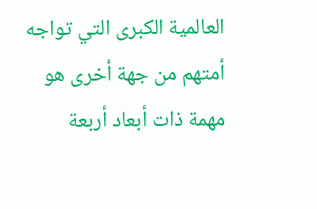العالمية الكبرى التي تواجه أمتهم من جهة أخرى هو مهمة ذات أبعاد أربعة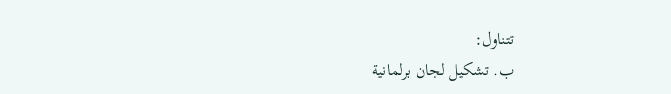تتناول:
ب. تشكيل لجان برلمانية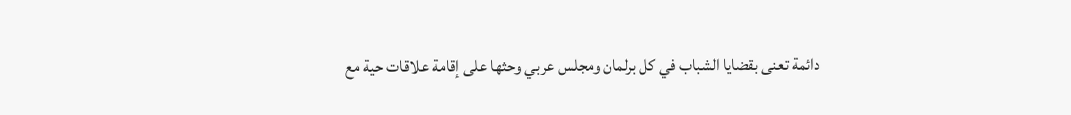دائمة تعنى بقضايا الشباب في كل برلمان ومجلس عربي وحثها على إقامة علاقات حية مع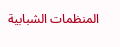المنظمات الشبابية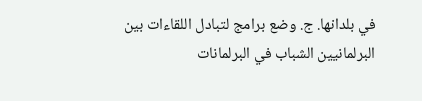في بلدانها. ج. وضع برامج لتبادل اللقاءات بين البرلمانيين الشباب في البرلمانات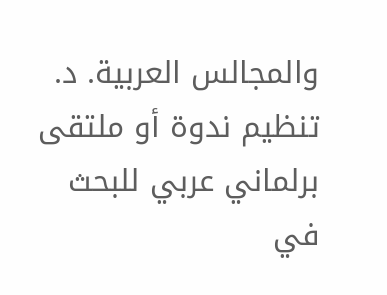والمجالس العربية. د. تنظيم ندوة أو ملتقى برلماني عربي للبحث في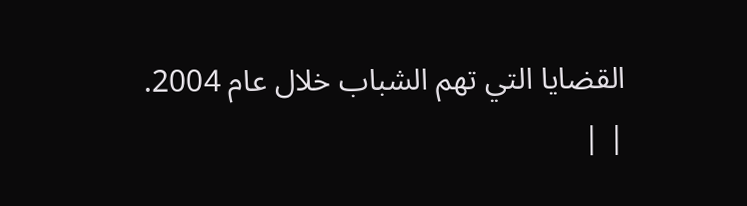القضايا التي تهم الشباب خلال عام 2004.
| |